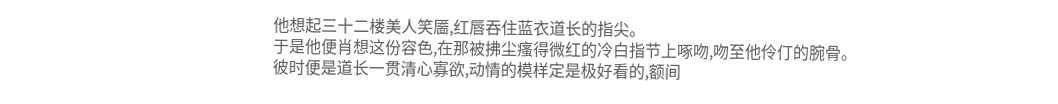他想起三十二楼美人笑靥,红唇吞住蓝衣道长的指尖。
于是他便肖想这份容色,在那被拂尘瘙得微红的冷白指节上啄吻,吻至他伶仃的腕骨。
彼时便是道长一贯清心寡欲,动情的模样定是极好看的,额间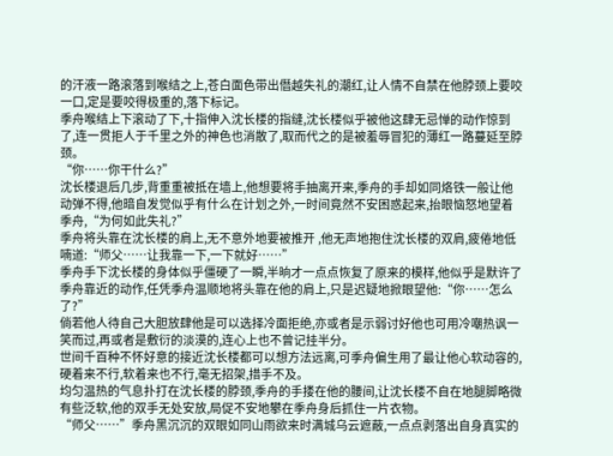的汗液一路滚落到喉结之上,苍白面色带出僭越失礼的潮红,让人情不自禁在他脖颈上要咬一口,定是要咬得极重的,落下标记。
季舟喉结上下滚动了下,十指伸入沈长楼的指缝,沈长楼似乎被他这肆无忌惮的动作惊到了,连一贯拒人于千里之外的神色也消散了,取而代之的是被羞辱冒犯的薄红一路蔓延至脖颈。
“你……你干什么?”
沈长楼退后几步,背重重被抵在墙上,他想要将手抽离开来,季舟的手却如同烙铁一般让他动弹不得,他暗自发觉似乎有什么在计划之外,一时间竟然不安困惑起来,抬眼恼怒地望着季舟,“为何如此失礼?”
季舟将头靠在沈长楼的肩上,无不意外地要被推开 ,他无声地抱住沈长楼的双肩,疲倦地低喃道:“师父……让我靠一下,一下就好……”
季舟手下沈长楼的身体似乎僵硬了一瞬,半晌才一点点恢复了原来的模样,他似乎是默许了季舟靠近的动作,任凭季舟温顺地将头靠在他的肩上,只是迟疑地掀眼望他:“你……怎么了?”
倘若他人待自己大胆放肆他是可以选择冷面拒绝,亦或者是示弱讨好他也可用冷嘲热讽一笑而过,再或者是敷衍的淡漠的,连心上也不曾记挂半分。
世间千百种不怀好意的接近沈长楼都可以想方法远离,可季舟偏生用了最让他心软动容的,硬着来不行,软着来也不行,毫无招架,措手不及。
均匀温热的气息扑打在沈长楼的脖颈,季舟的手搂在他的腰间,让沈长楼不自在地腿脚略微有些泛软,他的双手无处安放,局促不安地攀在季舟身后抓住一片衣物。
“师父……”季舟黑沉沉的双眼如同山雨欲来时满城乌云遮蔽,一点点剥落出自身真实的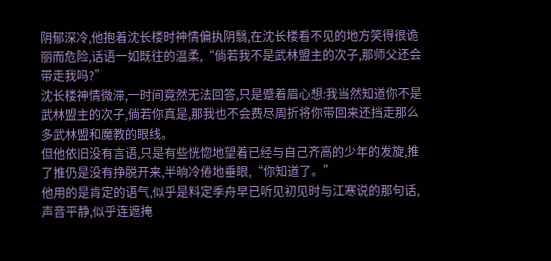阴郁深冷,他抱着沈长楼时神情偏执阴翳,在沈长楼看不见的地方笑得很诡丽而危险,话语一如既往的温柔,“倘若我不是武林盟主的次子,那师父还会带走我吗?”
沈长楼神情微滞,一时间竟然无法回答,只是蹙着眉心想:我当然知道你不是武林盟主的次子,倘若你真是,那我也不会费尽周折将你带回来还挡走那么多武林盟和魔教的眼线。
但他依旧没有言语,只是有些恍惚地望着已经与自己齐高的少年的发旋,推了推仍是没有挣脱开来,半晌冷倦地垂眼,“你知道了。”
他用的是肯定的语气,似乎是料定季舟早已听见初见时与江寒说的那句话,声音平静,似乎连遮掩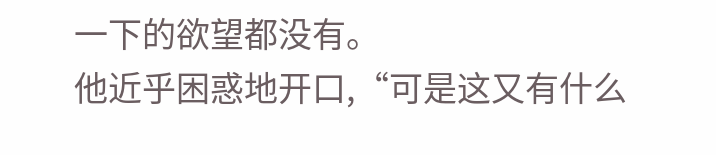一下的欲望都没有。
他近乎困惑地开口,“可是这又有什么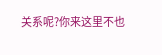关系呢?你来这里不也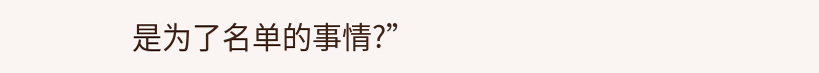是为了名单的事情?”